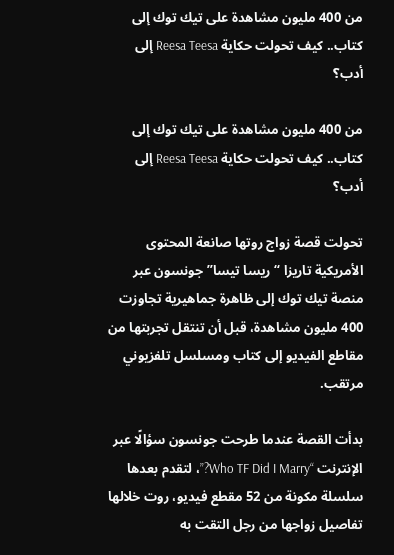من 400 مليون مشاهدة على تيك توك إلى كتاب.. كيف تحولت حكاية Reesa Teesa إلى أدب؟

من 400 مليون مشاهدة على تيك توك إلى كتاب.. كيف تحولت حكاية Reesa Teesa إلى أدب؟

تحولت قصة زواج روتها صانعة المحتوى الأمريكية تاريزا “ريسا تيسا” جونسون عبر منصة تيك توك إلى ظاهرة جماهيرية تجاوزت 400 مليون مشاهدة، قبل أن تنتقل تجربتها من مقاطع الفيديو إلى كتاب ومسلسل تلفزيوني مرتقب.

بدأت القصة عندما طرحت جونسون سؤالًا عبر الإنترنت “Who TF Did I Marry?”، لتقدم بعدها سلسلة مكونة من 52 مقطع فيديو، روت خلالها تفاصيل زواجها من رجل التقت به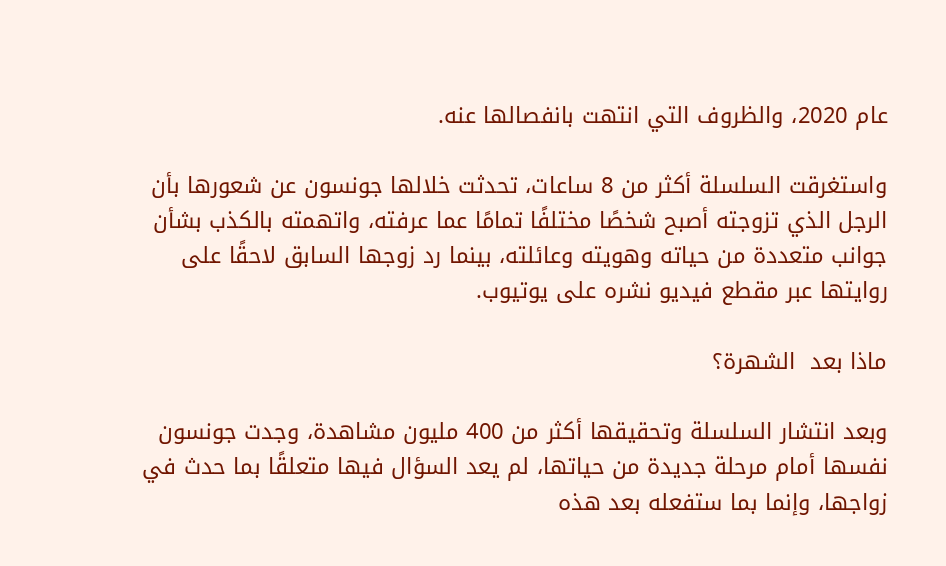عام 2020، والظروف التي انتهت بانفصالها عنه.

واستغرقت السلسلة أكثر من 8 ساعات، تحدثت خلالها جونسون عن شعورها بأن الرجل الذي تزوجته أصبح شخصًا مختلفًا تمامًا عما عرفته، واتهمته بالكذب بشأن جوانب متعددة من حياته وهويته وعائلته، بينما رد زوجها السابق لاحقًا على روايتها عبر مقطع فيديو نشره على يوتيوب.

ماذا بعد  الشهرة؟

وبعد انتشار السلسلة وتحقيقها أكثر من 400 مليون مشاهدة، وجدت جونسون نفسها أمام مرحلة جديدة من حياتها، لم يعد السؤال فيها متعلقًا بما حدث في زواجها، وإنما بما ستفعله بعد هذه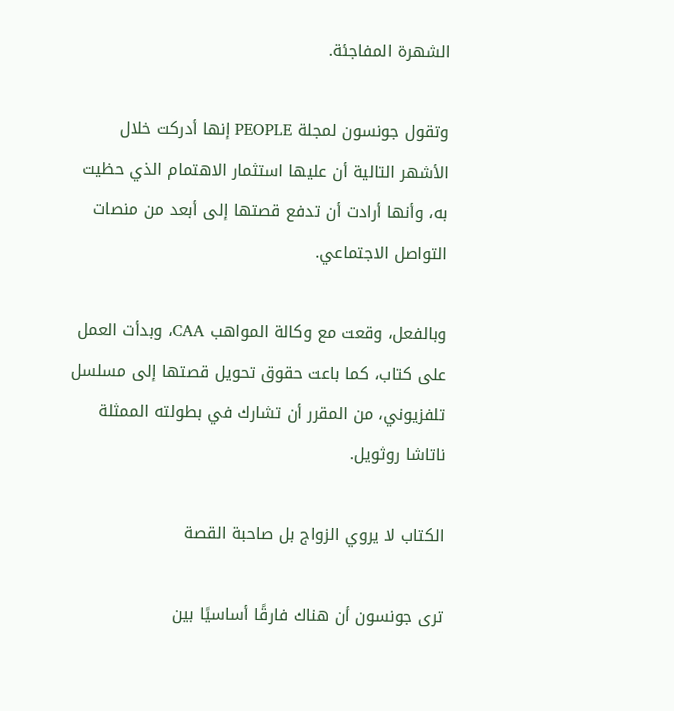الشهرة المفاجئة.

وتقول جونسون لمجلة PEOPLE إنها أدركت خلال الأشهر التالية أن عليها استثمار الاهتمام الذي حظيت به، وأنها أرادت أن تدفع قصتها إلى أبعد من منصات التواصل الاجتماعي.

وبالفعل، وقعت مع وكالة المواهب CAA، وبدأت العمل على كتاب، كما باعت حقوق تحويل قصتها إلى مسلسل تلفزيوني، من المقرر أن تشارك في بطولته الممثلة ناتاشا روثويل.

الكتاب لا يروي الزواج بل صاحبة القصة

ترى جونسون أن هناك فارقًا أساسيًا بين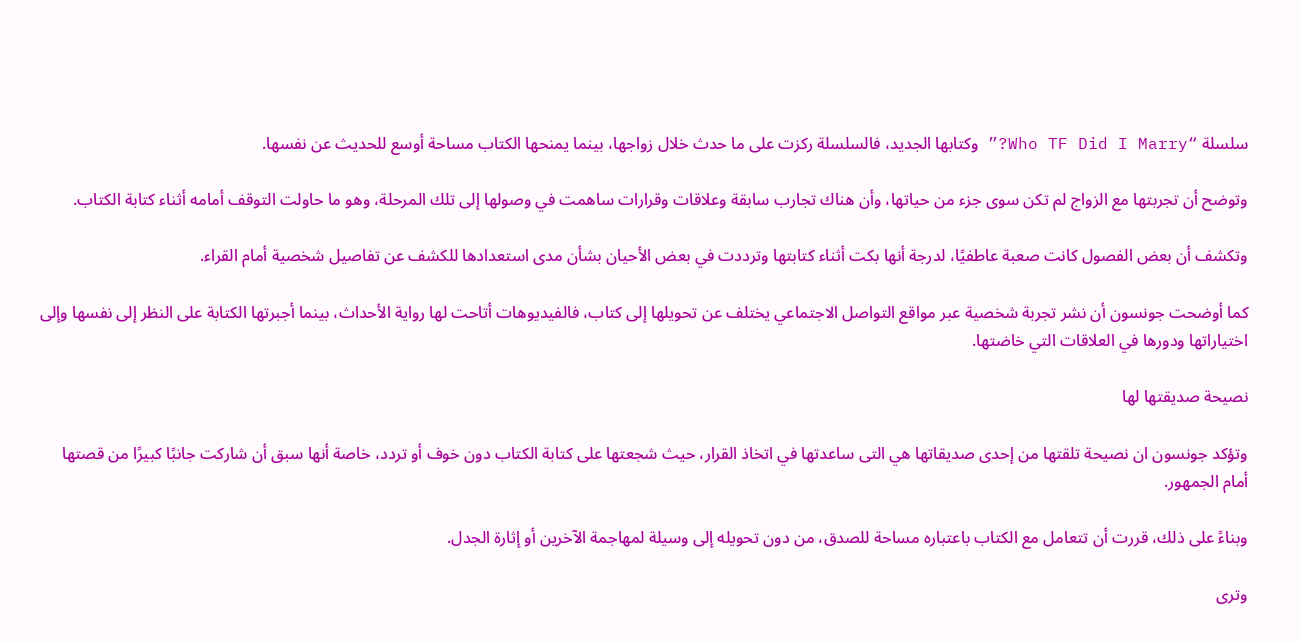سلسلة “Who TF Did I Marry?” وكتابها الجديد، فالسلسلة ركزت على ما حدث خلال زواجها، بينما يمنحها الكتاب مساحة أوسع للحديث عن نفسها.

وتوضح أن تجربتها مع الزواج لم تكن سوى جزء من حياتها، وأن هناك تجارب سابقة وعلاقات وقرارات ساهمت في وصولها إلى تلك المرحلة، وهو ما حاولت التوقف أمامه أثناء كتابة الكتاب.

وتكشف أن بعض الفصول كانت صعبة عاطفيًا، لدرجة أنها بكت أثناء كتابتها وترددت في بعض الأحيان بشأن مدى استعدادها للكشف عن تفاصيل شخصية أمام القراء.

كما أوضحت جونسون أن نشر تجربة شخصية عبر مواقع التواصل الاجتماعي يختلف عن تحويلها إلى كتاب، فالفيديوهات أتاحت لها رواية الأحداث، بينما أجبرتها الكتابة على النظر إلى نفسها وإلى اختياراتها ودورها في العلاقات التي خاضتها.

نصيحة صديقتها لها

وتؤكد جونسون ان نصيحة تلقتها من إحدى صديقاتها هي التى ساعدتها في اتخاذ القرار، حيث شجعتها على كتابة الكتاب دون خوف أو تردد، خاصة أنها سبق أن شاركت جانبًا كبيرًا من قصتها أمام الجمهور.

وبناءً على ذلك، قررت أن تتعامل مع الكتاب باعتباره مساحة للصدق، من دون تحويله إلى وسيلة لمهاجمة الآخرين أو إثارة الجدل.

وترى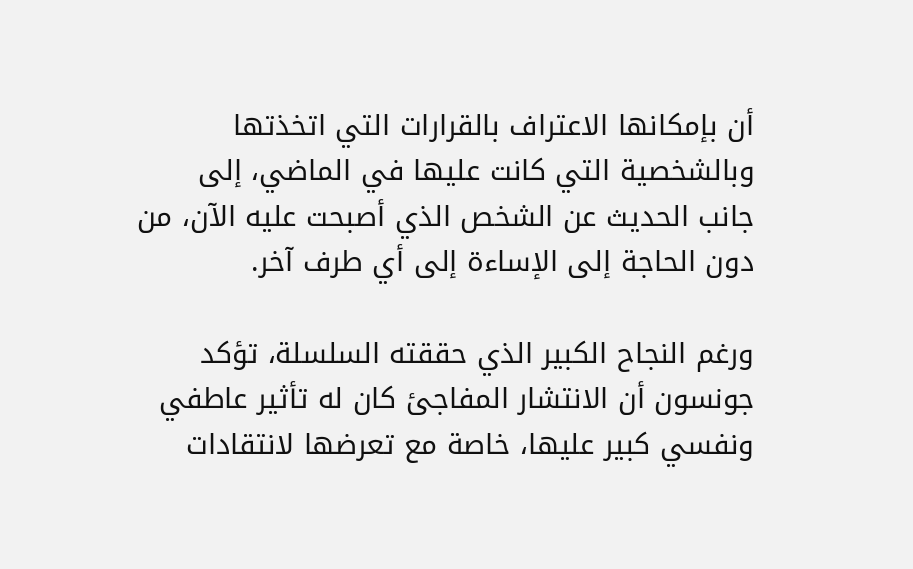أن بإمكانها الاعتراف بالقرارات التي اتخذتها وبالشخصية التي كانت عليها في الماضي، إلى جانب الحديث عن الشخص الذي أصبحت عليه الآن، من دون الحاجة إلى الإساءة إلى أي طرف آخر.

ورغم النجاح الكبير الذي حققته السلسلة، تؤكد جونسون أن الانتشار المفاجئ كان له تأثير عاطفي ونفسي كبير عليها، خاصة مع تعرضها لانتقادات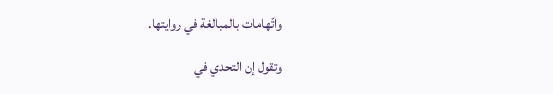واتّهامات بالمبالغة في روايتها.

وتقول إن التحدي في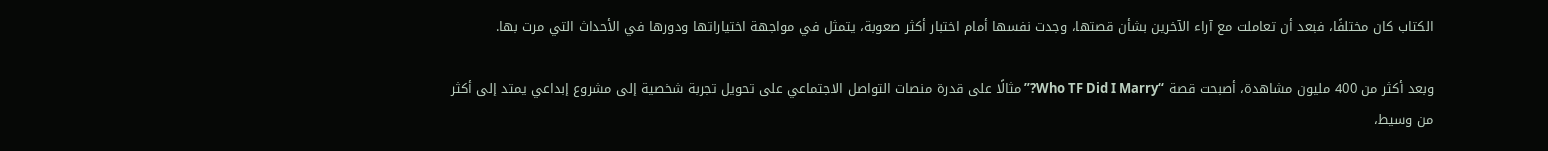الكتاب كان مختلفًا، فبعد أن تعاملت مع آراء الآخرين بشأن قصتها، وجدت نفسها أمام اختبار أكثر صعوبة، يتمثل في مواجهة اختياراتها ودورها في الأحداث التي مرت بها.

وبعد أكثر من 400 مليون مشاهدة، أصبحت قصة “Who TF Did I Marry?” مثالًا على قدرة منصات التواصل الاجتماعي على تحويل تجربة شخصية إلى مشروع إبداعي يمتد إلى أكثر من وسيط،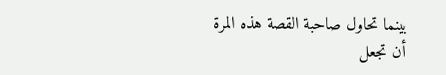بينما تحاول صاحبة القصة هذه المرة أن تجعل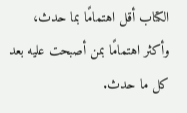الكتاب أقل اهتمامًا بما حدث، وأكثر اهتمامًا بمن أصبحت عليه بعد كل ما حدث.